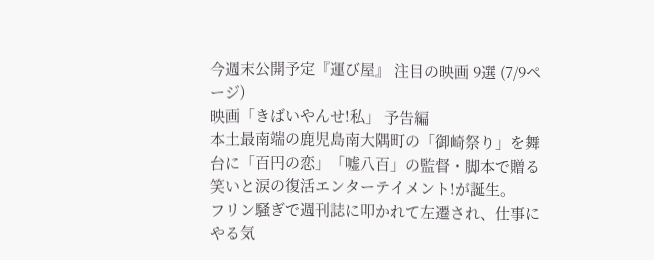今週末公開予定『運び屋』 注目の映画 9選 (7/9ページ)
映画「きばいやんせ!私」 予告編
本土最南端の鹿児島南大隅町の「御崎祭り」を舞台に「百円の恋」「嘘八百」の監督・脚本で贈る笑いと涙の復活エンターテイメント!が誕生。
フリン騒ぎで週刊誌に叩かれて左遷され、仕事にやる気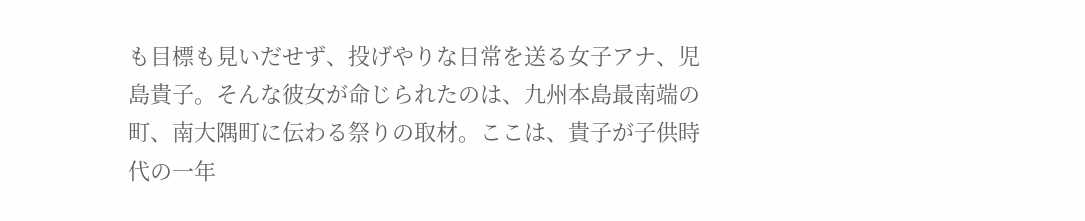も目標も見いだせず、投げやりな日常を送る女子アナ、児島貴子。そんな彼女が命じられたのは、九州本島最南端の町、南大隅町に伝わる祭りの取材。ここは、貴子が子供時代の一年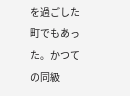を過ごした町でもあった。かつての同級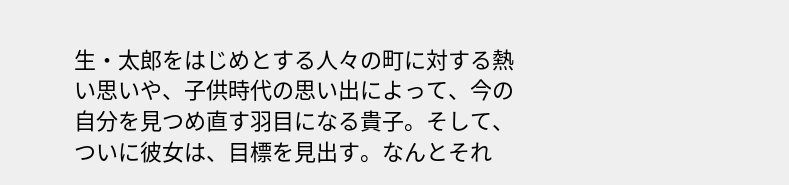生・太郎をはじめとする人々の町に対する熱い思いや、子供時代の思い出によって、今の自分を見つめ直す羽目になる貴子。そして、ついに彼女は、目標を見出す。なんとそれ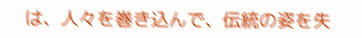は、人々を巻き込んで、伝統の姿を失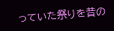っていた祭りを昔の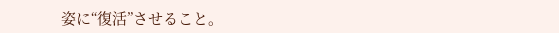姿に“復活”させること。